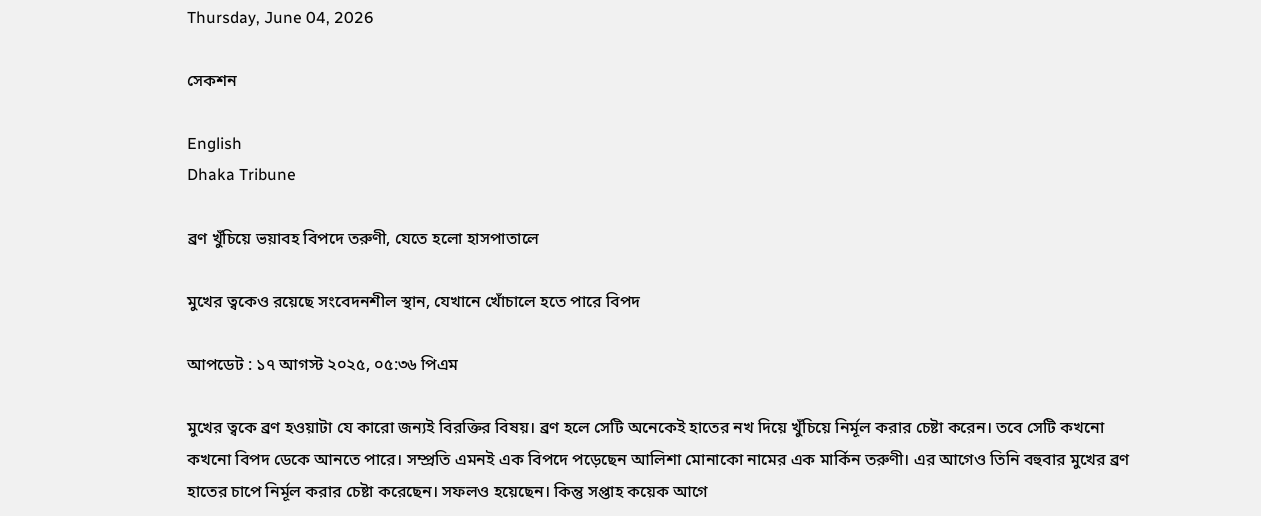Thursday, June 04, 2026

সেকশন

English
Dhaka Tribune

ব্রণ খুঁচিয়ে ভয়াবহ বিপদে তরুণী, যেতে হলো হাসপাতালে

মুখের ত্বকেও রয়েছে সংবেদনশীল স্থান, যেখানে খোঁচালে হতে পারে বিপদ

আপডেট : ১৭ আগস্ট ২০২৫, ০৫:৩৬ পিএম

মুখের ত্বকে ব্রণ হওয়াটা যে কারো জন্যই বিরক্তির বিষয়। ব্রণ হলে সেটি অনেকেই হাতের নখ দিয়ে খুঁচিয়ে নির্মূল করার চেষ্টা করেন। তবে সেটি কখনো কখনো বিপদ ডেকে আনতে পারে। সম্প্রতি এমনই এক বিপদে পড়েছেন আলিশা মোনাকো নামের এক মার্কিন তরুণী। এর আগেও তিনি বহুবার মুখের ব্রণ হাতের চাপে নির্মূল করার চেষ্টা করেছেন। সফলও হয়েছেন। কিন্তু সপ্তাহ কয়েক আগে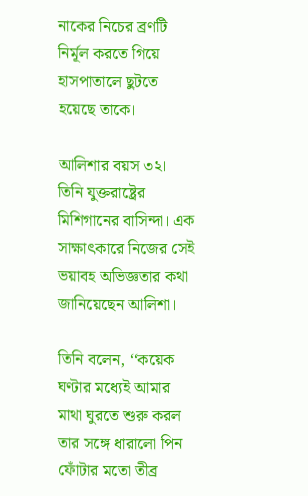নাকের নিচের ব্রণটি নির্মূল করতে গিয়ে হাসপাতালে ছুটতে হয়েছে তাকে।

আলিশার বয়স ৩২। তিনি যুক্তরাষ্ট্রের মিশিগানের বাসিন্দা। এক সাক্ষাৎকারে নিজের সেই ভয়াবহ অভিজ্ঞতার কথা জানিয়েছেন আলিশা।

তিনি বলেন, ‘‘কয়েক ঘণ্টার মধ্যেই আমার মাথা ঘুরতে শুরু করল তার সঙ্গে ধারালো পিন ফোঁটার মতো তীব্র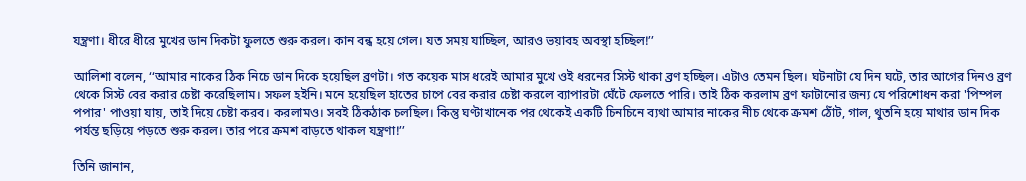যন্ত্রণা। ধীরে ধীরে মুখের ডান দিকটা ফুলতে শুরু করল। কান বন্ধ হয়ে গেল। যত সময় যাচ্ছিল, আরও ভয়াবহ অবস্থা হচ্ছিল!’’

আলিশা বলেন, ‘‘আমার নাকের ঠিক নিচে ডান দিকে হয়েছিল ব্রণটা। গত কয়েক মাস ধরেই আমার মুখে ওই ধরনের সিস্ট থাকা ব্রণ হচ্ছিল। এটাও তেমন ছিল। ঘটনাটা যে দিন ঘটে, তার আগের দিনও ব্রণ থেকে সিস্ট বের করার চেষ্টা করেছিলাম। সফল হইনি। মনে হয়েছিল হাতের চাপে বের করার চেষ্টা করলে ব্যাপারটা ঘেঁটে ফেলতে পারি। তাই ঠিক করলাম ব্রণ ফাটানোর জন্য যে পরিশোধন করা 'পিম্পল পপার' পাওয়া যায়, তাই দিয়ে চেষ্টা করব। করলামও। সবই ঠিকঠাক চলছিল। কিন্তু ঘণ্টাখানেক পর থেকেই একটি চিনচিনে ব্যথা আমার নাকের নীচ থেকে ক্রমশ ঠোঁট, গাল, থুতনি হয়ে মাথার ডান দিক পর্যন্ত ছড়িয়ে পড়তে শুরু করল। তার পরে ক্রমশ বাড়তে থাকল যন্ত্রণা!’’

তিনি জানান,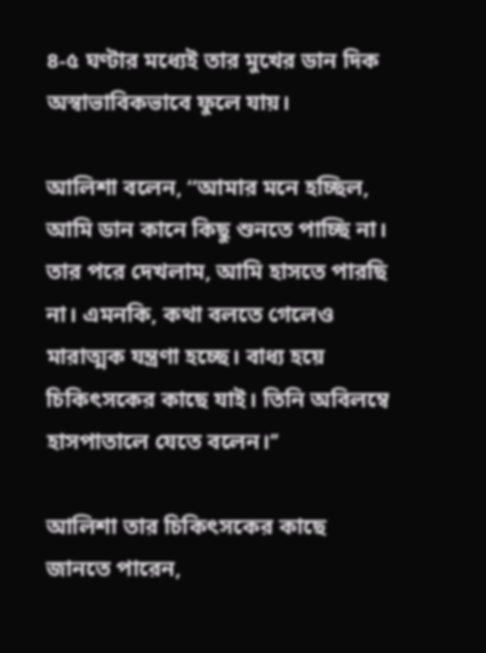৪-৫ ঘণ্টার মধ্যেই তার মুখের ডান দিক অস্বাভাবিকভাবে ফুলে যায়।

আলিশা বলেন, ‘‘আমার মনে হচ্ছিল, আমি ডান কানে কিছু শুনতে পাচ্ছি না। তার পরে দেখলাম, আমি হাসতে পারছি না। এমনকি, কথা বলতে গেলেও মারাত্মক যন্ত্রণা হচ্ছে। বাধ্য হয়ে চিকিৎসকের কাছে যাই। তিনি অবিলম্বে হাসপাতালে যেতে বলেন।’’

আলিশা তার চিকিৎসকের কাছে জানতে পারেন,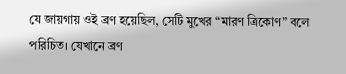যে জায়গায় ওই ব্রণ হয়েছিল, সেটি মুখের “মারণ ত্রিকোণ” বলে পরিচিত। যেখানে ব্রণ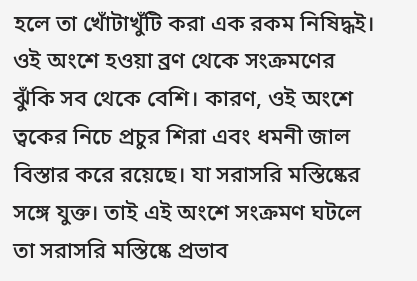হলে তা খোঁটাখুঁটি করা এক রকম নিষিদ্ধই। ওই অংশে হওয়া ব্রণ থেকে সংক্রমণের ঝুঁকি সব থেকে বেশি। কারণ, ওই অংশে ত্বকের নিচে প্রচুর শিরা এবং ধমনী জাল বিস্তার করে রয়েছে। যা সরাসরি মস্তিষ্কের সঙ্গে যুক্ত। তাই এই অংশে সংক্রমণ ঘটলে তা সরাসরি মস্তিষ্কে প্রভাব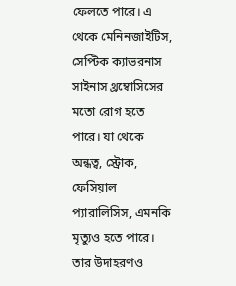ফেলতে পারে। এ থেকে মেনিনজাইটিস, সেপ্টিক ক্যাভরনাস সাইনাস থ্রম্বোসিসের মতো রোগ হতে পারে। যা থেকে অন্ধত্ব, স্ট্রোক, ফেসিয়াল প্যারালিসিস, এমনকি মৃত্যুও হতে পারে। তার উদাহরণও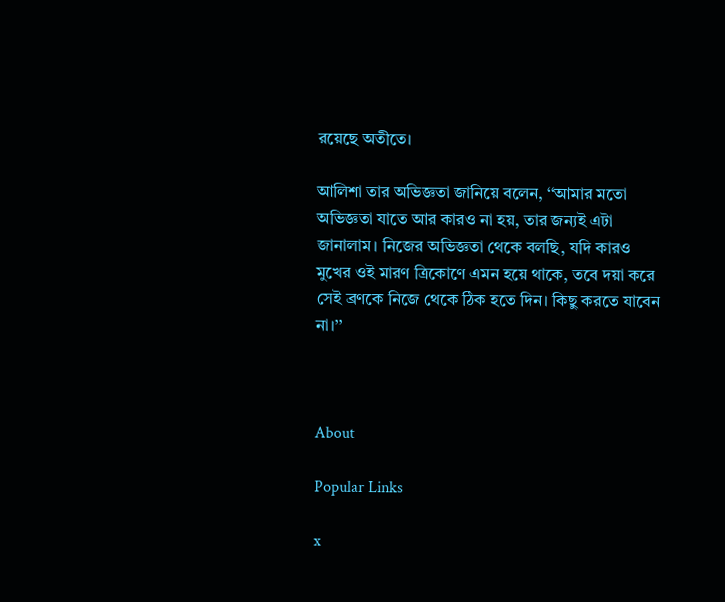রয়েছে অতীতে।

আলিশা তার অভিজ্ঞতা জানিয়ে বলেন, ‘‘আমার মতো অভিজ্ঞতা যাতে আর কারও না হয়, তার জন্যই এটা জানালাম। নিজের অভিজ্ঞতা থেকে বলছি, যদি কারও মুখের ওই মারণ ত্রিকোণে এমন হয়ে থাকে, তবে দয়া করে সেই ব্রণকে নিজে থেকে ঠিক হতে দিন। কিছু করতে যাবেন না।’’



About

Popular Links

x